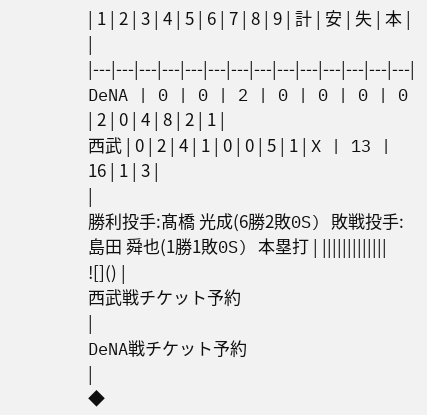| 1 | 2 | 3 | 4 | 5 | 6 | 7 | 8 | 9 | 計 | 安 | 失 | 本 | |
|---|---|---|---|---|---|---|---|---|---|---|---|---|---|
DeNA | 0 | 0 | 2 | 0 | 0 | 0 | 0 | 2 | 0 | 4 | 8 | 2 | 1 |
西武 | 0 | 2 | 4 | 1 | 0 | 0 | 5 | 1 | X | 13 | 16 | 1 | 3 |
|
勝利投手:髙橋 光成(6勝2敗0S) 敗戦投手:島田 舜也(1勝1敗0S) 本塁打 | |||||||||||||
![]() |
西武戦チケット予約
|
DeNA戦チケット予約
|
◆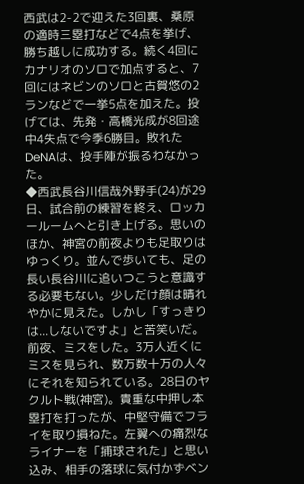西武は2-2で迎えた3回裏、桑原の適時三塁打などで4点を挙げ、勝ち越しに成功する。続く4回にカナリオのソロで加点すると、7回にはネビンのソロと古賀悠の2ランなどで一挙5点を加えた。投げては、先発・高橋光成が8回途中4失点で今季6勝目。敗れたDeNAは、投手陣が振るわなかった。
◆西武長谷川信哉外野手(24)が29日、試合前の練習を終え、ロッカールームへと引き上げる。思いのほか、神宮の前夜よりも足取りはゆっくり。並んで歩いても、足の長い長谷川に追いつこうと意識する必要もない。少しだけ顔は晴れやかに見えた。しかし「すっきりは...しないですよ」と苦笑いだ。前夜、ミスをした。3万人近くにミスを見られ、数万数十万の人々にそれを知られている。28日のヤクルト戦(神宮)。貴重な中押し本塁打を打ったが、中堅守備でフライを取り損ねた。左翼への痛烈なライナーを「捕球された」と思い込み、相手の落球に気付かずベン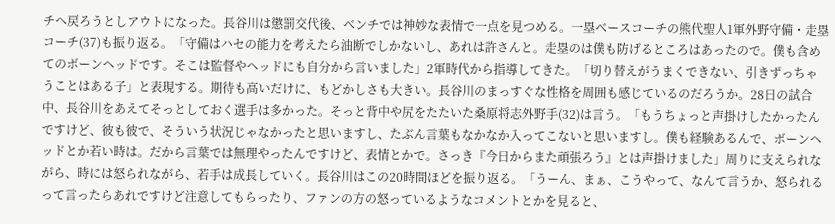チへ戻ろうとしアウトになった。長谷川は懲罰交代後、ベンチでは神妙な表情で一点を見つめる。一塁ベースコーチの熊代聖人1軍外野守備・走塁コーチ(37)も振り返る。「守備はハセの能力を考えたら油断でしかないし、あれは許さんと。走塁のは僕も防げるところはあったので。僕も含めてのボーンヘッドです。そこは監督やヘッドにも自分から言いました」2軍時代から指導してきた。「切り替えがうまくできない、引きずっちゃうことはある子」と表現する。期待も高いだけに、もどかしさも大きい。長谷川のまっすぐな性格を周囲も感じているのだろうか。28日の試合中、長谷川をあえてそっとしておく選手は多かった。そっと背中や尻をたたいた桑原将志外野手(32)は言う。「もうちょっと声掛けしたかったんですけど、彼も彼で、そういう状況じゃなかったと思いますし、たぶん言葉もなかなか入ってこないと思いますし。僕も経験あるんで、ボーンヘッドとか若い時は。だから言葉では無理やったんですけど、表情とかで。さっき『今日からまた頑張ろう』とは声掛けました」周りに支えられながら、時には怒られながら、若手は成長していく。長谷川はこの20時間ほどを振り返る。「うーん、まぁ、こうやって、なんて言うか、怒られるって言ったらあれですけど注意してもらったり、ファンの方の怒っているようなコメントとかを見ると、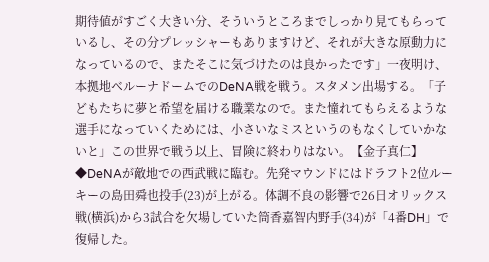期待値がすごく大きい分、そういうところまでしっかり見てもらっているし、その分プレッシャーもありますけど、それが大きな原動力になっているので、またそこに気づけたのは良かったです」一夜明け、本拠地ベルーナドームでのDeNA戦を戦う。スタメン出場する。「子どもたちに夢と希望を届ける職業なので。また憧れてもらえるような選手になっていくためには、小さいなミスというのもなくしていかないと」この世界で戦う以上、冒険に終わりはない。【金子真仁】
◆DeNAが敵地での西武戦に臨む。先発マウンドにはドラフト2位ルーキーの島田舜也投手(23)が上がる。体調不良の影響で26日オリックス戦(横浜)から3試合を欠場していた筒香嘉智内野手(34)が「4番DH」で復帰した。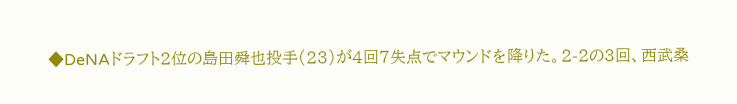◆DeNAドラフト2位の島田舜也投手(23)が4回7失点でマウンドを降りた。2-2の3回、西武桑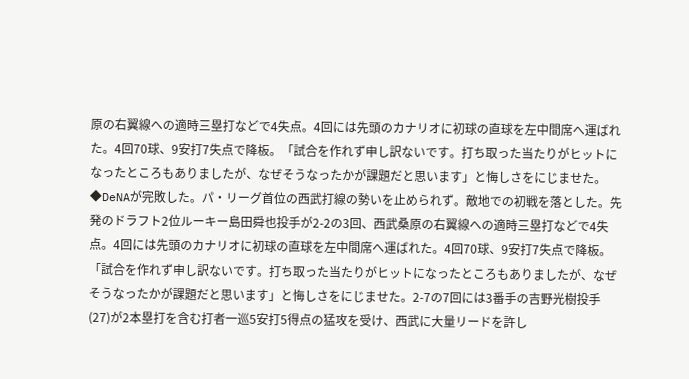原の右翼線への適時三塁打などで4失点。4回には先頭のカナリオに初球の直球を左中間席へ運ばれた。4回70球、9安打7失点で降板。「試合を作れず申し訳ないです。打ち取った当たりがヒットになったところもありましたが、なぜそうなったかが課題だと思います」と悔しさをにじませた。
◆DeNAが完敗した。パ・リーグ首位の西武打線の勢いを止められず。敵地での初戦を落とした。先発のドラフト2位ルーキー島田舜也投手が2-2の3回、西武桑原の右翼線への適時三塁打などで4失点。4回には先頭のカナリオに初球の直球を左中間席へ運ばれた。4回70球、9安打7失点で降板。「試合を作れず申し訳ないです。打ち取った当たりがヒットになったところもありましたが、なぜそうなったかが課題だと思います」と悔しさをにじませた。2-7の7回には3番手の吉野光樹投手(27)が2本塁打を含む打者一巡5安打5得点の猛攻を受け、西武に大量リードを許し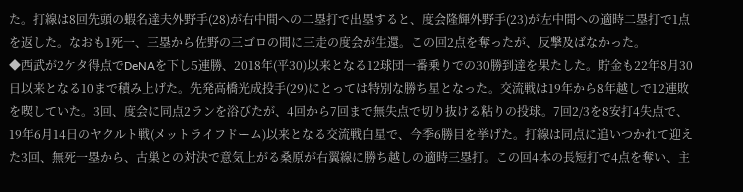た。打線は8回先頭の蝦名達夫外野手(28)が右中間への二塁打で出塁すると、度会隆輝外野手(23)が左中間への適時二塁打で1点を返した。なおも1死一、三塁から佐野の三ゴロの間に三走の度会が生還。この回2点を奪ったが、反撃及ばなかった。
◆西武が2ケタ得点でDeNAを下し5連勝、2018年(平30)以来となる12球団一番乗りでの30勝到達を果たした。貯金も22年8月30日以来となる10まで積み上げた。先発高橋光成投手(29)にとっては特別な勝ち星となった。交流戦は19年から8年越しで12連敗を喫していた。3回、度会に同点2ランを浴びたが、4回から7回まで無失点で切り抜ける粘りの投球。7回2/3を8安打4失点で、19年6月14日のヤクルト戦(メットライフドーム)以来となる交流戦白星で、今季6勝目を挙げた。打線は同点に追いつかれて迎えた3回、無死一塁から、古巣との対決で意気上がる桑原が右翼線に勝ち越しの適時三塁打。この回4本の長短打で4点を奪い、主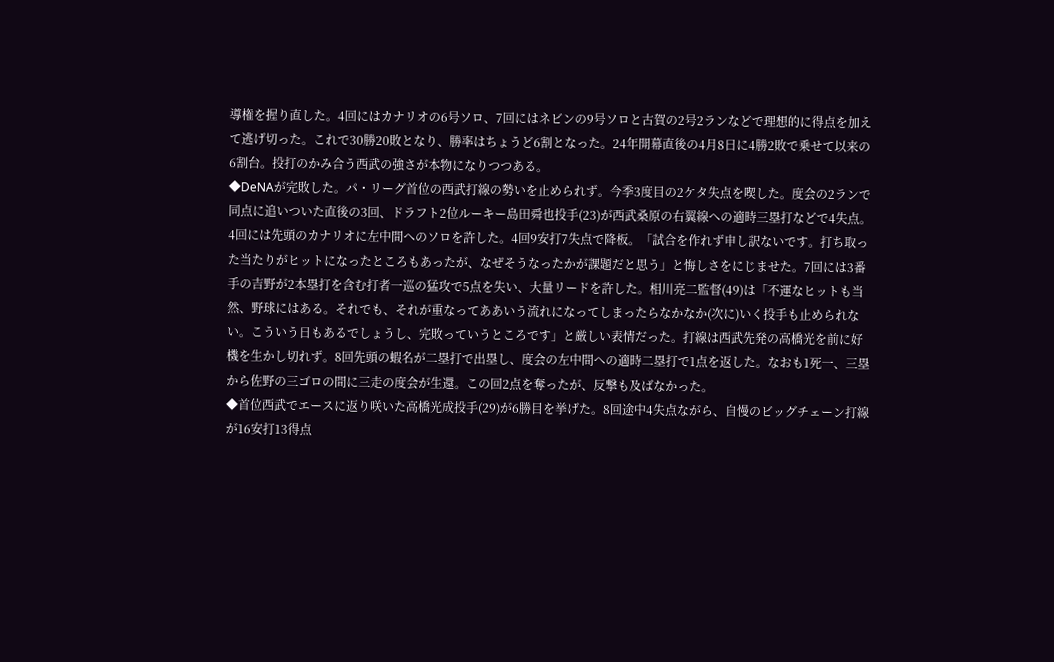導権を握り直した。4回にはカナリオの6号ソロ、7回にはネビンの9号ソロと古賀の2号2ランなどで理想的に得点を加えて逃げ切った。これで30勝20敗となり、勝率はちょうど6割となった。24年開幕直後の4月8日に4勝2敗で乗せて以来の6割台。投打のかみ合う西武の強さが本物になりつつある。
◆DeNAが完敗した。パ・リーグ首位の西武打線の勢いを止められず。今季3度目の2ケタ失点を喫した。度会の2ランで同点に追いついた直後の3回、ドラフト2位ルーキー島田舜也投手(23)が西武桑原の右翼線への適時三塁打などで4失点。4回には先頭のカナリオに左中間へのソロを許した。4回9安打7失点で降板。「試合を作れず申し訳ないです。打ち取った当たりがヒットになったところもあったが、なぜそうなったかが課題だと思う」と悔しさをにじませた。7回には3番手の吉野が2本塁打を含む打者一巡の猛攻で5点を失い、大量リードを許した。相川亮二監督(49)は「不運なヒットも当然、野球にはある。それでも、それが重なってああいう流れになってしまったらなかなか(次に)いく投手も止められない。こういう日もあるでしょうし、完敗っていうところです」と厳しい表情だった。打線は西武先発の高橋光を前に好機を生かし切れず。8回先頭の蝦名が二塁打で出塁し、度会の左中間への適時二塁打で1点を返した。なおも1死一、三塁から佐野の三ゴロの間に三走の度会が生還。この回2点を奪ったが、反撃も及ばなかった。
◆首位西武でエースに返り咲いた高橋光成投手(29)が6勝目を挙げた。8回途中4失点ながら、自慢のビッグチェーン打線が16安打13得点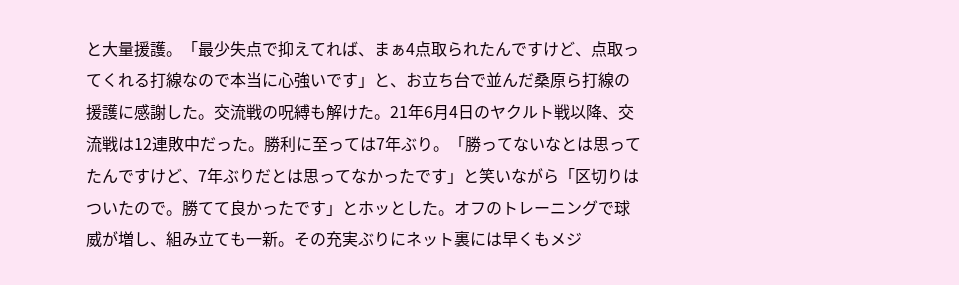と大量援護。「最少失点で抑えてれば、まぁ4点取られたんですけど、点取ってくれる打線なので本当に心強いです」と、お立ち台で並んだ桑原ら打線の援護に感謝した。交流戦の呪縛も解けた。21年6月4日のヤクルト戦以降、交流戦は12連敗中だった。勝利に至っては7年ぶり。「勝ってないなとは思ってたんですけど、7年ぶりだとは思ってなかったです」と笑いながら「区切りはついたので。勝てて良かったです」とホッとした。オフのトレーニングで球威が増し、組み立ても一新。その充実ぶりにネット裏には早くもメジ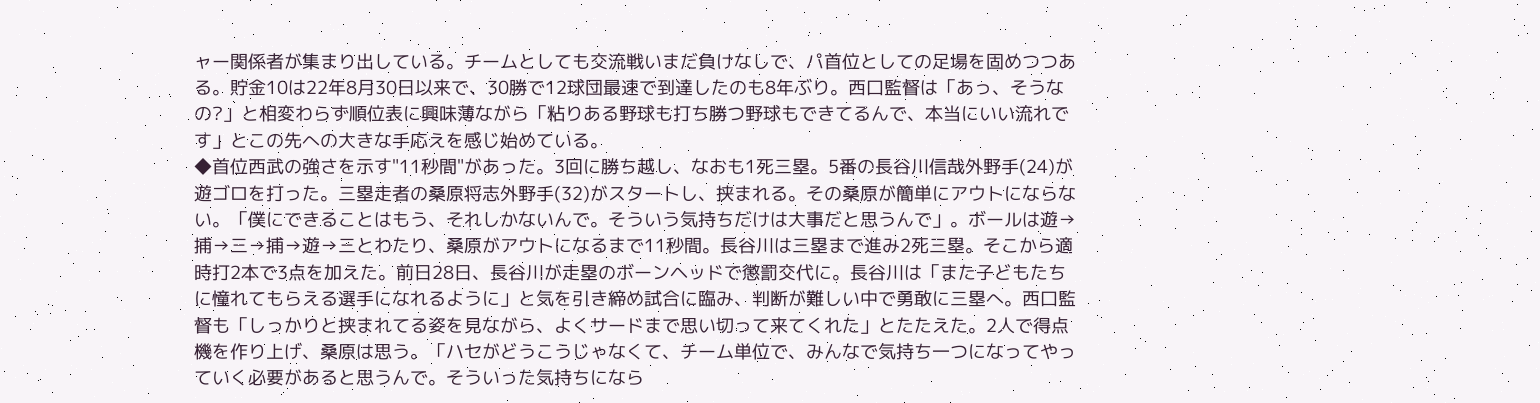ャー関係者が集まり出している。チームとしても交流戦いまだ負けなしで、パ首位としての足場を固めつつある。貯金10は22年8月30日以来で、30勝で12球団最速で到達したのも8年ぶり。西口監督は「あっ、そうなの?」と相変わらず順位表に興味薄ながら「粘りある野球も打ち勝つ野球もできてるんで、本当にいい流れです」とこの先への大きな手応えを感じ始めている。
◆首位西武の強さを示す"11秒間"があった。3回に勝ち越し、なおも1死三塁。5番の長谷川信哉外野手(24)が遊ゴロを打った。三塁走者の桑原将志外野手(32)がスタートし、挟まれる。その桑原が簡単にアウトにならない。「僕にできることはもう、それしかないんで。そういう気持ちだけは大事だと思うんで」。ボールは遊→捕→三→捕→遊→三とわたり、桑原がアウトになるまで11秒間。長谷川は三塁まで進み2死三塁。そこから適時打2本で3点を加えた。前日28日、長谷川が走塁のボーンヘッドで懲罰交代に。長谷川は「また子どもたちに憧れてもらえる選手になれるように」と気を引き締め試合に臨み、判断が難しい中で勇敢に三塁へ。西口監督も「しっかりと挟まれてる姿を見ながら、よくサードまで思い切って来てくれた」とたたえた。2人で得点機を作り上げ、桑原は思う。「ハセがどうこうじゃなくて、チーム単位で、みんなで気持ち一つになってやっていく必要があると思うんで。そういった気持ちになら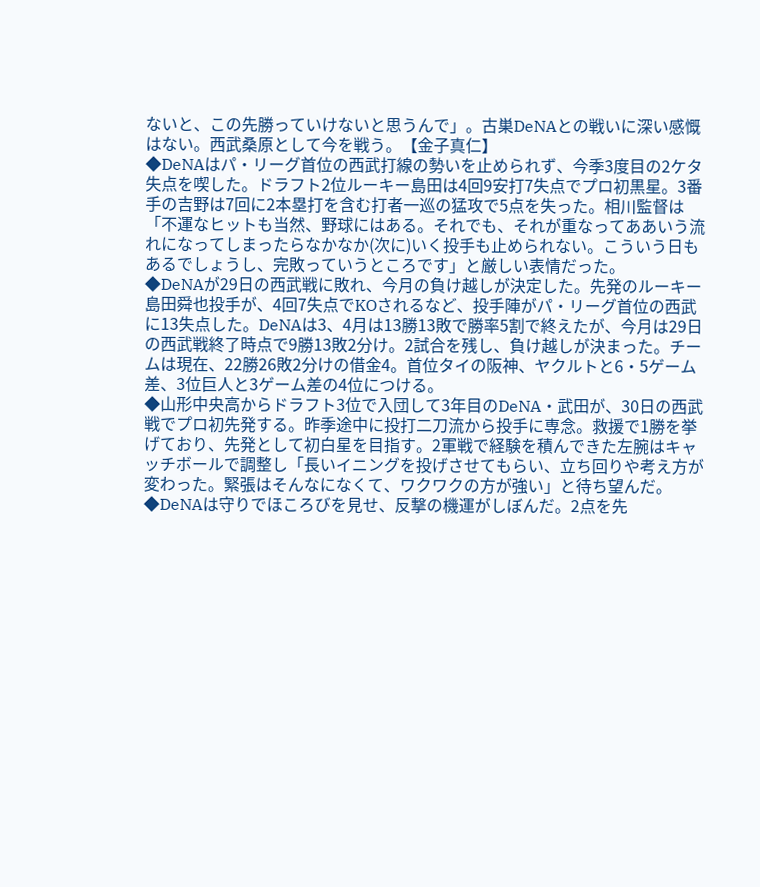ないと、この先勝っていけないと思うんで」。古巣DeNAとの戦いに深い感慨はない。西武桑原として今を戦う。【金子真仁】
◆DeNAはパ・リーグ首位の西武打線の勢いを止められず、今季3度目の2ケタ失点を喫した。ドラフト2位ルーキー島田は4回9安打7失点でプロ初黒星。3番手の吉野は7回に2本塁打を含む打者一巡の猛攻で5点を失った。相川監督は「不運なヒットも当然、野球にはある。それでも、それが重なってああいう流れになってしまったらなかなか(次に)いく投手も止められない。こういう日もあるでしょうし、完敗っていうところです」と厳しい表情だった。
◆DeNAが29日の西武戦に敗れ、今月の負け越しが決定した。先発のルーキー島田舜也投手が、4回7失点でKOされるなど、投手陣がパ・リーグ首位の西武に13失点した。DeNAは3、4月は13勝13敗で勝率5割で終えたが、今月は29日の西武戦終了時点で9勝13敗2分け。2試合を残し、負け越しが決まった。チームは現在、22勝26敗2分けの借金4。首位タイの阪神、ヤクルトと6・5ゲーム差、3位巨人と3ゲーム差の4位につける。
◆山形中央高からドラフト3位で入団して3年目のDeNA・武田が、30日の西武戦でプロ初先発する。昨季途中に投打二刀流から投手に専念。救援で1勝を挙げており、先発として初白星を目指す。2軍戦で経験を積んできた左腕はキャッチボールで調整し「長いイニングを投げさせてもらい、立ち回りや考え方が変わった。緊張はそんなになくて、ワクワクの方が強い」と待ち望んだ。
◆DeNAは守りでほころびを見せ、反撃の機運がしぼんだ。2点を先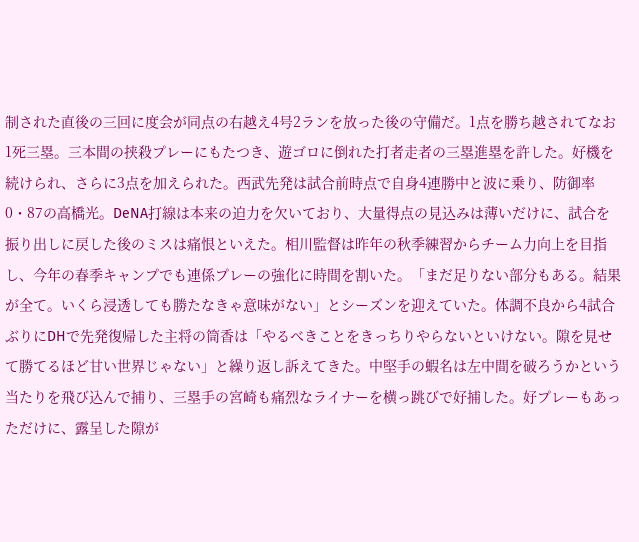制された直後の三回に度会が同点の右越え4号2ランを放った後の守備だ。1点を勝ち越されてなお1死三塁。三本間の挟殺プレーにもたつき、遊ゴロに倒れた打者走者の三塁進塁を許した。好機を続けられ、さらに3点を加えられた。西武先発は試合前時点で自身4連勝中と波に乗り、防御率0・87の高橋光。DeNA打線は本来の迫力を欠いており、大量得点の見込みは薄いだけに、試合を振り出しに戻した後のミスは痛恨といえた。相川監督は昨年の秋季練習からチーム力向上を目指し、今年の春季キャンプでも連係プレーの強化に時間を割いた。「まだ足りない部分もある。結果が全て。いくら浸透しても勝たなきゃ意味がない」とシーズンを迎えていた。体調不良から4試合ぶりにDHで先発復帰した主将の筒香は「やるべきことをきっちりやらないといけない。隙を見せて勝てるほど甘い世界じゃない」と繰り返し訴えてきた。中堅手の蝦名は左中間を破ろうかという当たりを飛び込んで捕り、三塁手の宮崎も痛烈なライナーを横っ跳びで好捕した。好プレーもあっただけに、露呈した隙が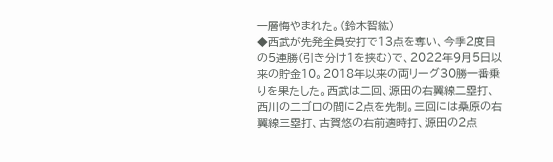一層悔やまれた。(鈴木智紘)
◆西武が先発全員安打で13点を奪い、今季2度目の5連勝(引き分け1を挟む)で、2022年9月5日以来の貯金10。2018年以来の両リーグ30勝一番乗りを果たした。西武は二回、源田の右翼線二塁打、西川の二ゴロの間に2点を先制。三回には桑原の右翼線三塁打、古賀悠の右前適時打、源田の2点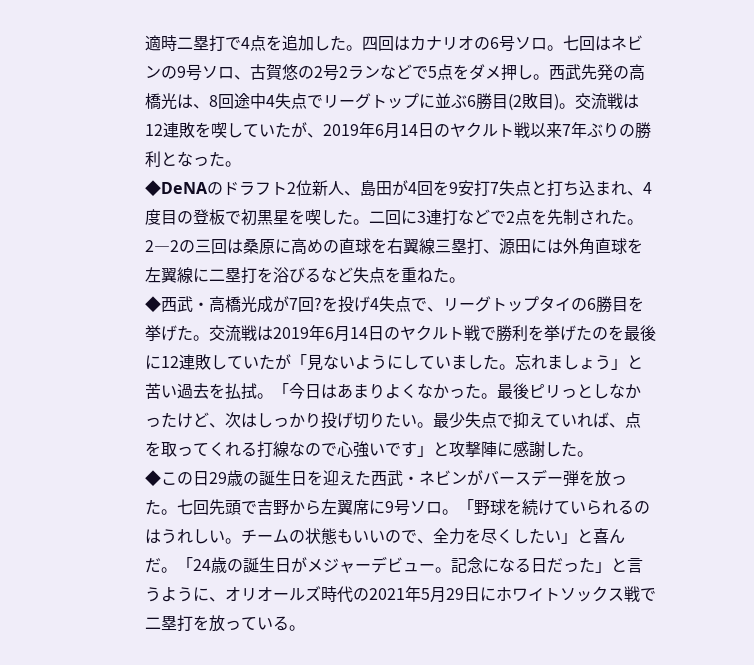適時二塁打で4点を追加した。四回はカナリオの6号ソロ。七回はネビンの9号ソロ、古賀悠の2号2ランなどで5点をダメ押し。西武先発の高橋光は、8回途中4失点でリーグトップに並ぶ6勝目(2敗目)。交流戦は12連敗を喫していたが、2019年6月14日のヤクルト戦以来7年ぶりの勝利となった。
◆DeNAのドラフト2位新人、島田が4回を9安打7失点と打ち込まれ、4度目の登板で初黒星を喫した。二回に3連打などで2点を先制された。2―2の三回は桑原に高めの直球を右翼線三塁打、源田には外角直球を左翼線に二塁打を浴びるなど失点を重ねた。
◆西武・高橋光成が7回?を投げ4失点で、リーグトップタイの6勝目を挙げた。交流戦は2019年6月14日のヤクルト戦で勝利を挙げたのを最後に12連敗していたが「見ないようにしていました。忘れましょう」と苦い過去を払拭。「今日はあまりよくなかった。最後ピリっとしなかったけど、次はしっかり投げ切りたい。最少失点で抑えていれば、点を取ってくれる打線なので心強いです」と攻撃陣に感謝した。
◆この日29歳の誕生日を迎えた西武・ネビンがバースデー弾を放った。七回先頭で吉野から左翼席に9号ソロ。「野球を続けていられるのはうれしい。チームの状態もいいので、全力を尽くしたい」と喜んだ。「24歳の誕生日がメジャーデビュー。記念になる日だった」と言うように、オリオールズ時代の2021年5月29日にホワイトソックス戦で二塁打を放っている。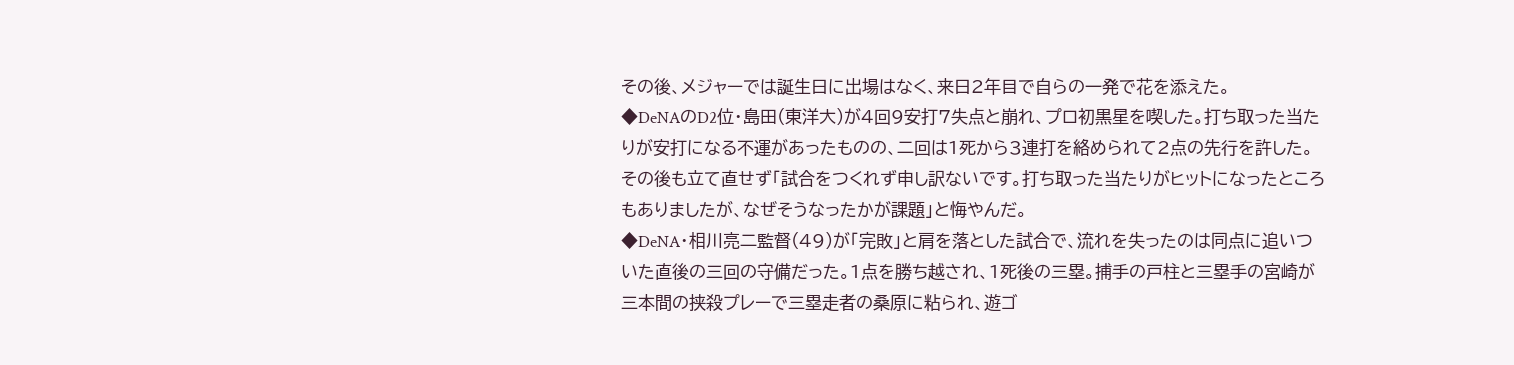その後、メジャーでは誕生日に出場はなく、来日2年目で自らの一発で花を添えた。
◆DeNAのD2位・島田(東洋大)が4回9安打7失点と崩れ、プロ初黒星を喫した。打ち取った当たりが安打になる不運があったものの、二回は1死から3連打を絡められて2点の先行を許した。その後も立て直せず「試合をつくれず申し訳ないです。打ち取った当たりがヒットになったところもありましたが、なぜそうなったかが課題」と悔やんだ。
◆DeNA・相川亮二監督(49)が「完敗」と肩を落とした試合で、流れを失ったのは同点に追いついた直後の三回の守備だった。1点を勝ち越され、1死後の三塁。捕手の戸柱と三塁手の宮崎が三本間の挟殺プレーで三塁走者の桑原に粘られ、遊ゴ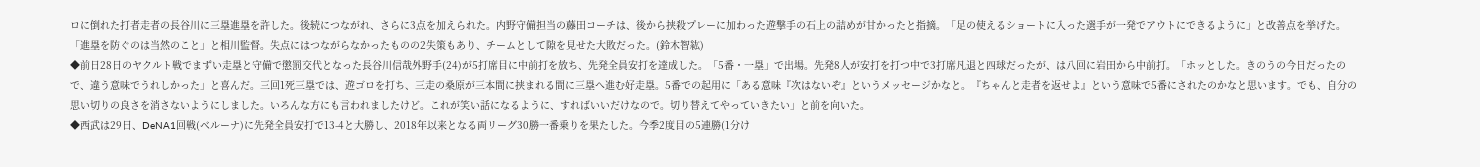ロに倒れた打者走者の長谷川に三塁進塁を許した。後続につながれ、さらに3点を加えられた。内野守備担当の藤田コーチは、後から挟殺プレーに加わった遊撃手の石上の詰めが甘かったと指摘。「足の使えるショートに入った選手が一発でアウトにできるように」と改善点を挙げた。「進塁を防ぐのは当然のこと」と相川監督。失点にはつながらなかったものの2失策もあり、チームとして隙を見せた大敗だった。(鈴木智紘)
◆前日28日のヤクルト戦でまずい走塁と守備で懲罰交代となった長谷川信哉外野手(24)が5打席目に中前打を放ち、先発全員安打を達成した。「5番・一塁」で出場。先発8人が安打を打つ中で3打席凡退と四球だったが、は八回に岩田から中前打。「ホッとした。きのうの今日だったので、違う意味でうれしかった」と喜んだ。三回1死三塁では、遊ゴロを打ち、三走の桑原が三本間に挟まれる間に三塁へ進む好走塁。5番での起用に「ある意味『次はないぞ』というメッセージかなと。『ちゃんと走者を返せよ』という意味で5番にされたのかなと思います。でも、自分の思い切りの良さを消さないようにしました。いろんな方にも言われましたけど。これが笑い話になるように、すればいいだけなので。切り替えてやっていきたい」と前を向いた。
◆西武は29日、DeNA1回戦(ベルーナ)に先発全員安打で13-4と大勝し、2018年以来となる両リーグ30勝一番乗りを果たした。今季2度目の5連勝(1分け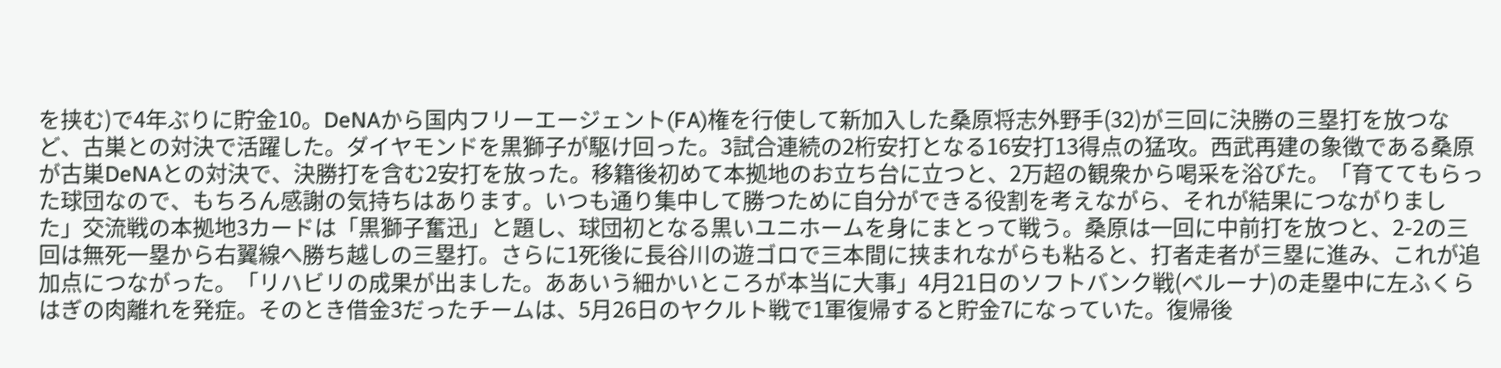を挟む)で4年ぶりに貯金10。DeNAから国内フリーエージェント(FA)権を行使して新加入した桑原将志外野手(32)が三回に決勝の三塁打を放つなど、古巣との対決で活躍した。ダイヤモンドを黒獅子が駆け回った。3試合連続の2桁安打となる16安打13得点の猛攻。西武再建の象徴である桑原が古巣DeNAとの対決で、決勝打を含む2安打を放った。移籍後初めて本拠地のお立ち台に立つと、2万超の観衆から喝采を浴びた。「育ててもらった球団なので、もちろん感謝の気持ちはあります。いつも通り集中して勝つために自分ができる役割を考えながら、それが結果につながりました」交流戦の本拠地3カードは「黒獅子奮迅」と題し、球団初となる黒いユニホームを身にまとって戦う。桑原は一回に中前打を放つと、2-2の三回は無死一塁から右翼線へ勝ち越しの三塁打。さらに1死後に長谷川の遊ゴロで三本間に挟まれながらも粘ると、打者走者が三塁に進み、これが追加点につながった。「リハビリの成果が出ました。ああいう細かいところが本当に大事」4月21日のソフトバンク戦(ベルーナ)の走塁中に左ふくらはぎの肉離れを発症。そのとき借金3だったチームは、5月26日のヤクルト戦で1軍復帰すると貯金7になっていた。復帰後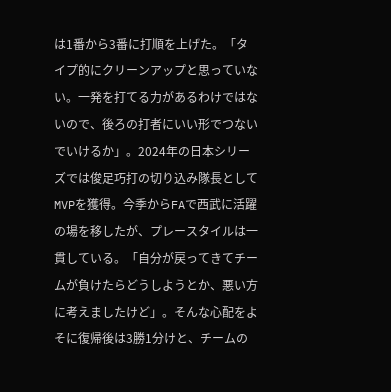は1番から3番に打順を上げた。「タイプ的にクリーンアップと思っていない。一発を打てる力があるわけではないので、後ろの打者にいい形でつないでいけるか」。2024年の日本シリーズでは俊足巧打の切り込み隊長としてMVPを獲得。今季からFAで西武に活躍の場を移したが、プレースタイルは一貫している。「自分が戻ってきてチームが負けたらどうしようとか、悪い方に考えましたけど」。そんな心配をよそに復帰後は3勝1分けと、チームの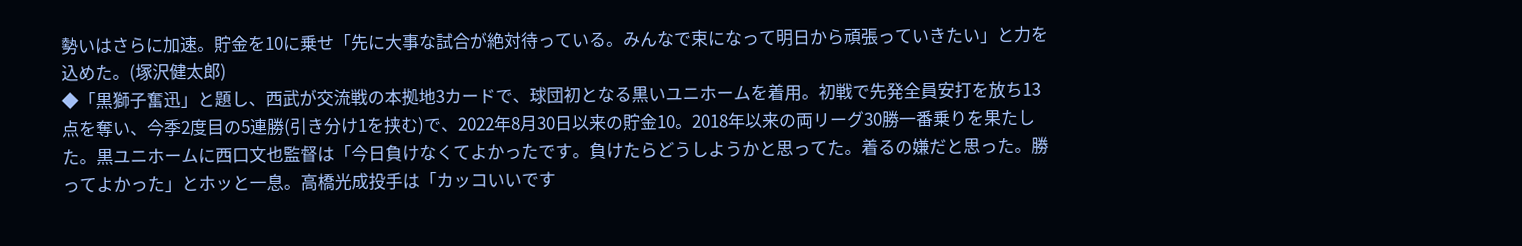勢いはさらに加速。貯金を10に乗せ「先に大事な試合が絶対待っている。みんなで束になって明日から頑張っていきたい」と力を込めた。(塚沢健太郎)
◆「黒獅子奮迅」と題し、西武が交流戦の本拠地3カードで、球団初となる黒いユニホームを着用。初戦で先発全員安打を放ち13点を奪い、今季2度目の5連勝(引き分け1を挟む)で、2022年8月30日以来の貯金10。2018年以来の両リーグ30勝一番乗りを果たした。黒ユニホームに西口文也監督は「今日負けなくてよかったです。負けたらどうしようかと思ってた。着るの嫌だと思った。勝ってよかった」とホッと一息。高橋光成投手は「カッコいいです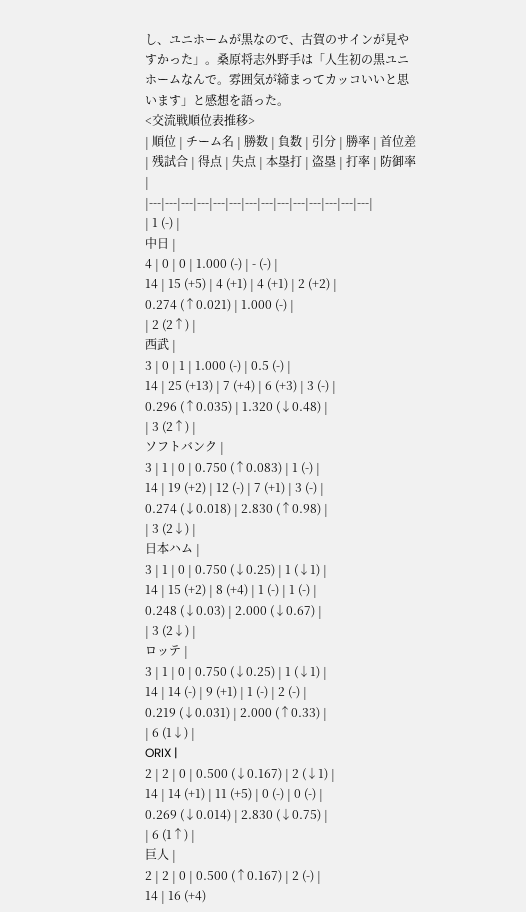し、ユニホームが黒なので、古賀のサインが見やすかった」。桑原将志外野手は「人生初の黒ユニホームなんで。雰囲気が締まってカッコいいと思います」と感想を語った。
<交流戦順位表推移>
| 順位 | チーム名 | 勝数 | 負数 | 引分 | 勝率 | 首位差 | 残試合 | 得点 | 失点 | 本塁打 | 盗塁 | 打率 | 防御率 |
|---|---|---|---|---|---|---|---|---|---|---|---|---|---|
| 1 (-) |
中日 |
4 | 0 | 0 | 1.000 (-) | - (-) |
14 | 15 (+5) | 4 (+1) | 4 (+1) | 2 (+2) |
0.274 (↑0.021) | 1.000 (-) |
| 2 (2↑) |
西武 |
3 | 0 | 1 | 1.000 (-) | 0.5 (-) |
14 | 25 (+13) | 7 (+4) | 6 (+3) | 3 (-) |
0.296 (↑0.035) | 1.320 (↓0.48) |
| 3 (2↑) |
ソフトバンク |
3 | 1 | 0 | 0.750 (↑0.083) | 1 (-) |
14 | 19 (+2) | 12 (-) | 7 (+1) | 3 (-) |
0.274 (↓0.018) | 2.830 (↑0.98) |
| 3 (2↓) |
日本ハム |
3 | 1 | 0 | 0.750 (↓0.25) | 1 (↓1) |
14 | 15 (+2) | 8 (+4) | 1 (-) | 1 (-) |
0.248 (↓0.03) | 2.000 (↓0.67) |
| 3 (2↓) |
ロッテ |
3 | 1 | 0 | 0.750 (↓0.25) | 1 (↓1) |
14 | 14 (-) | 9 (+1) | 1 (-) | 2 (-) |
0.219 (↓0.031) | 2.000 (↑0.33) |
| 6 (1↓) |
ORIX |
2 | 2 | 0 | 0.500 (↓0.167) | 2 (↓1) |
14 | 14 (+1) | 11 (+5) | 0 (-) | 0 (-) |
0.269 (↓0.014) | 2.830 (↓0.75) |
| 6 (1↑) |
巨人 |
2 | 2 | 0 | 0.500 (↑0.167) | 2 (-) |
14 | 16 (+4)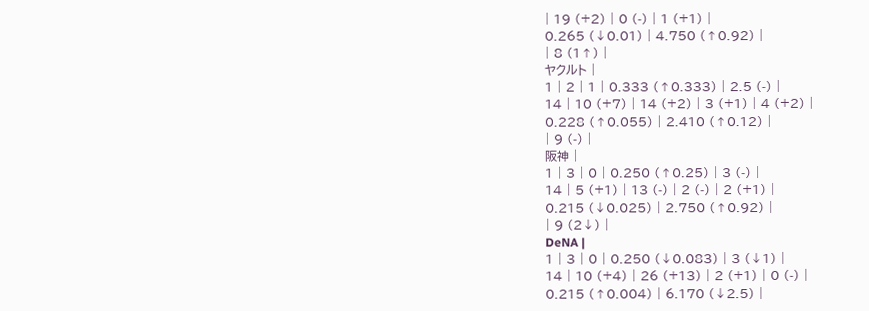| 19 (+2) | 0 (-) | 1 (+1) |
0.265 (↓0.01) | 4.750 (↑0.92) |
| 8 (1↑) |
ヤクルト |
1 | 2 | 1 | 0.333 (↑0.333) | 2.5 (-) |
14 | 10 (+7) | 14 (+2) | 3 (+1) | 4 (+2) |
0.228 (↑0.055) | 2.410 (↑0.12) |
| 9 (-) |
阪神 |
1 | 3 | 0 | 0.250 (↑0.25) | 3 (-) |
14 | 5 (+1) | 13 (-) | 2 (-) | 2 (+1) |
0.215 (↓0.025) | 2.750 (↑0.92) |
| 9 (2↓) |
DeNA |
1 | 3 | 0 | 0.250 (↓0.083) | 3 (↓1) |
14 | 10 (+4) | 26 (+13) | 2 (+1) | 0 (-) |
0.215 (↑0.004) | 6.170 (↓2.5) |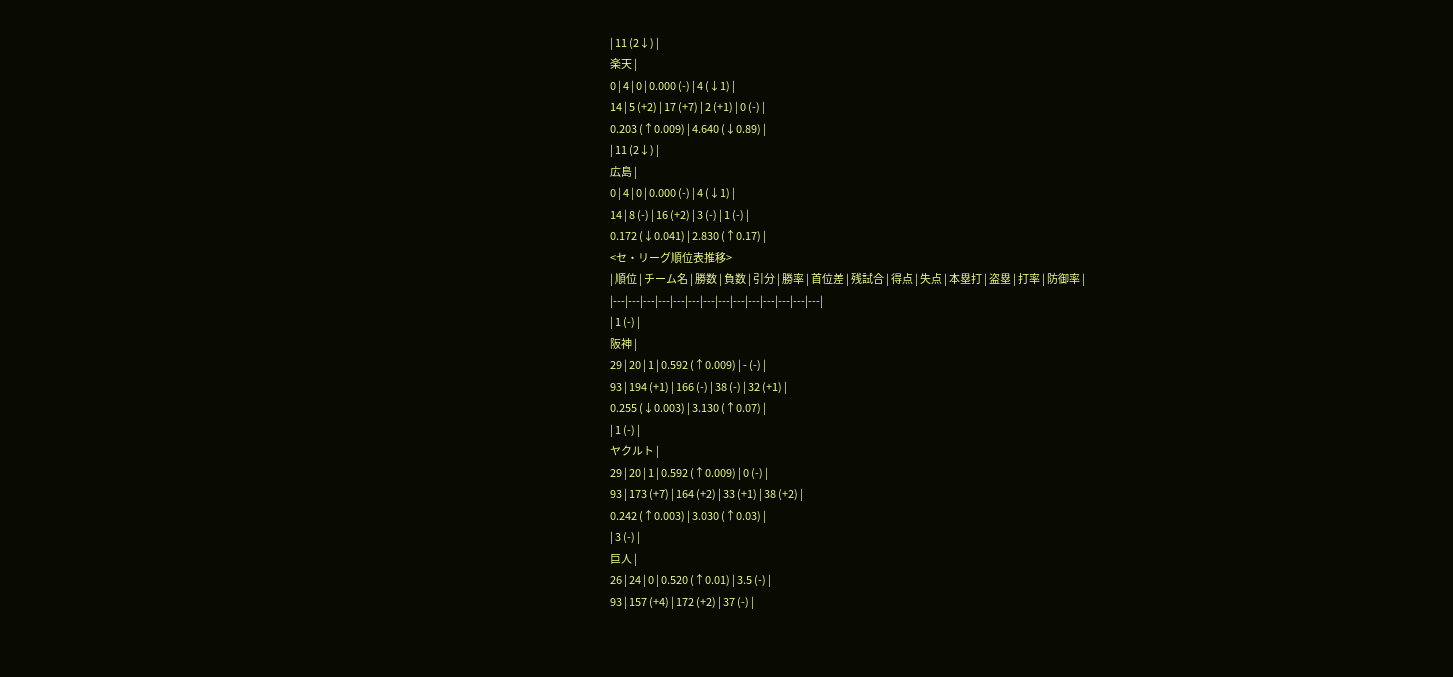| 11 (2↓) |
楽天 |
0 | 4 | 0 | 0.000 (-) | 4 (↓1) |
14 | 5 (+2) | 17 (+7) | 2 (+1) | 0 (-) |
0.203 (↑0.009) | 4.640 (↓0.89) |
| 11 (2↓) |
広島 |
0 | 4 | 0 | 0.000 (-) | 4 (↓1) |
14 | 8 (-) | 16 (+2) | 3 (-) | 1 (-) |
0.172 (↓0.041) | 2.830 (↑0.17) |
<セ・リーグ順位表推移>
| 順位 | チーム名 | 勝数 | 負数 | 引分 | 勝率 | 首位差 | 残試合 | 得点 | 失点 | 本塁打 | 盗塁 | 打率 | 防御率 |
|---|---|---|---|---|---|---|---|---|---|---|---|---|---|
| 1 (-) |
阪神 |
29 | 20 | 1 | 0.592 (↑0.009) | - (-) |
93 | 194 (+1) | 166 (-) | 38 (-) | 32 (+1) |
0.255 (↓0.003) | 3.130 (↑0.07) |
| 1 (-) |
ヤクルト |
29 | 20 | 1 | 0.592 (↑0.009) | 0 (-) |
93 | 173 (+7) | 164 (+2) | 33 (+1) | 38 (+2) |
0.242 (↑0.003) | 3.030 (↑0.03) |
| 3 (-) |
巨人 |
26 | 24 | 0 | 0.520 (↑0.01) | 3.5 (-) |
93 | 157 (+4) | 172 (+2) | 37 (-) |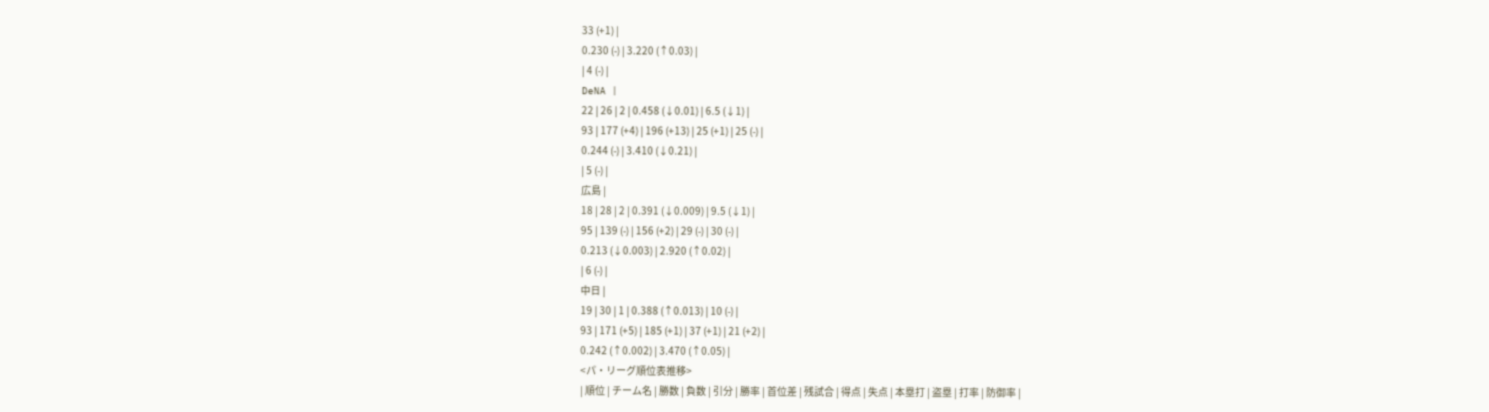33 (+1) |
0.230 (-) | 3.220 (↑0.03) |
| 4 (-) |
DeNA |
22 | 26 | 2 | 0.458 (↓0.01) | 6.5 (↓1) |
93 | 177 (+4) | 196 (+13) | 25 (+1) | 25 (-) |
0.244 (-) | 3.410 (↓0.21) |
| 5 (-) |
広島 |
18 | 28 | 2 | 0.391 (↓0.009) | 9.5 (↓1) |
95 | 139 (-) | 156 (+2) | 29 (-) | 30 (-) |
0.213 (↓0.003) | 2.920 (↑0.02) |
| 6 (-) |
中日 |
19 | 30 | 1 | 0.388 (↑0.013) | 10 (-) |
93 | 171 (+5) | 185 (+1) | 37 (+1) | 21 (+2) |
0.242 (↑0.002) | 3.470 (↑0.05) |
<パ・リーグ順位表推移>
| 順位 | チーム名 | 勝数 | 負数 | 引分 | 勝率 | 首位差 | 残試合 | 得点 | 失点 | 本塁打 | 盗塁 | 打率 | 防御率 |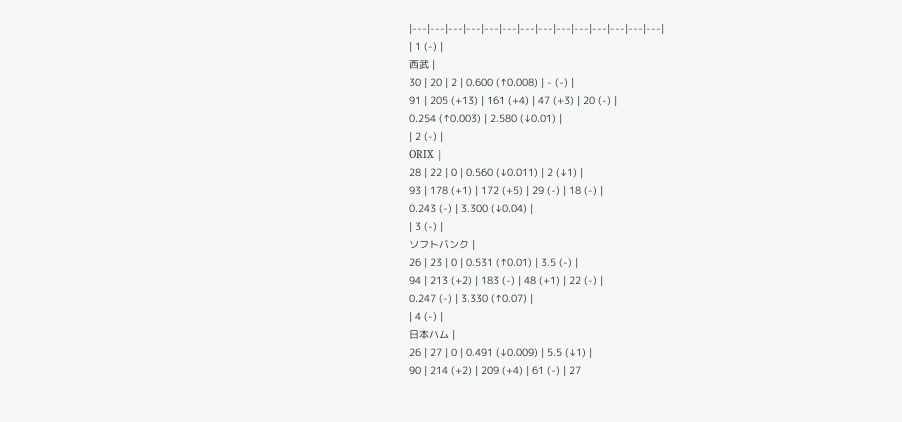|---|---|---|---|---|---|---|---|---|---|---|---|---|---|
| 1 (-) |
西武 |
30 | 20 | 2 | 0.600 (↑0.008) | - (-) |
91 | 205 (+13) | 161 (+4) | 47 (+3) | 20 (-) |
0.254 (↑0.003) | 2.580 (↓0.01) |
| 2 (-) |
ORIX |
28 | 22 | 0 | 0.560 (↓0.011) | 2 (↓1) |
93 | 178 (+1) | 172 (+5) | 29 (-) | 18 (-) |
0.243 (-) | 3.300 (↓0.04) |
| 3 (-) |
ソフトバンク |
26 | 23 | 0 | 0.531 (↑0.01) | 3.5 (-) |
94 | 213 (+2) | 183 (-) | 48 (+1) | 22 (-) |
0.247 (-) | 3.330 (↑0.07) |
| 4 (-) |
日本ハム |
26 | 27 | 0 | 0.491 (↓0.009) | 5.5 (↓1) |
90 | 214 (+2) | 209 (+4) | 61 (-) | 27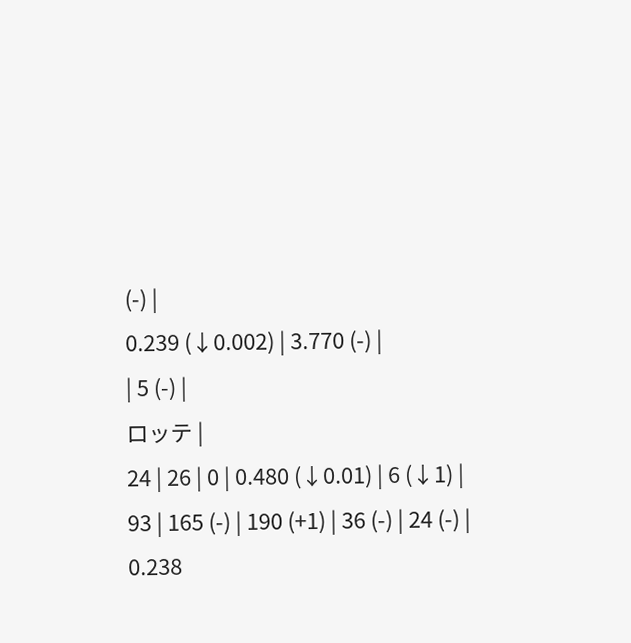(-) |
0.239 (↓0.002) | 3.770 (-) |
| 5 (-) |
ロッテ |
24 | 26 | 0 | 0.480 (↓0.01) | 6 (↓1) |
93 | 165 (-) | 190 (+1) | 36 (-) | 24 (-) |
0.238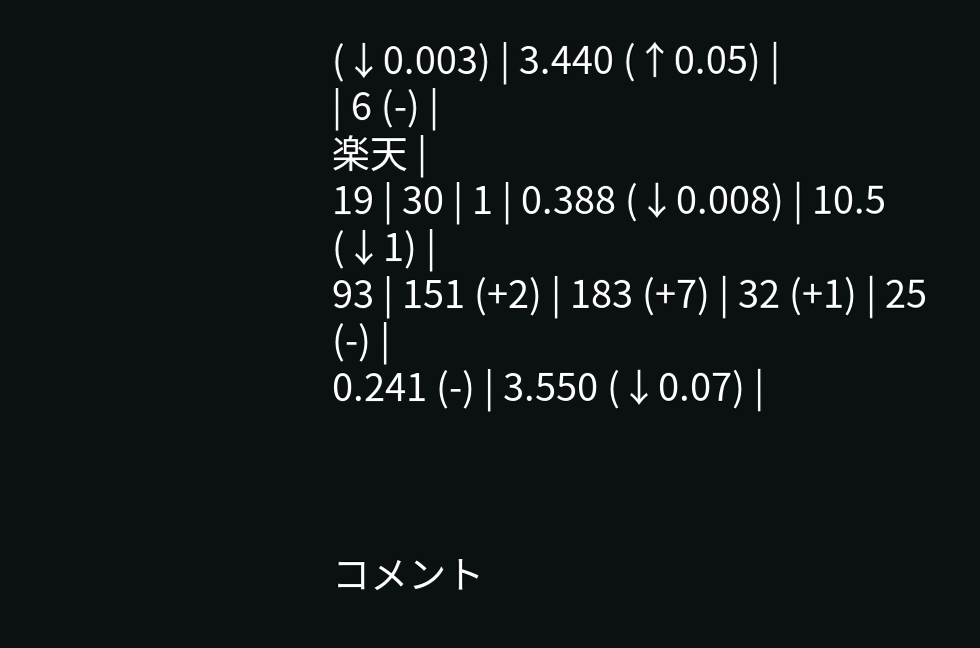(↓0.003) | 3.440 (↑0.05) |
| 6 (-) |
楽天 |
19 | 30 | 1 | 0.388 (↓0.008) | 10.5 (↓1) |
93 | 151 (+2) | 183 (+7) | 32 (+1) | 25 (-) |
0.241 (-) | 3.550 (↓0.07) |



コメント